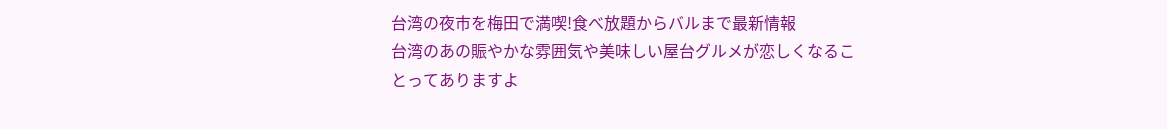台湾の夜市を梅田で満喫!食べ放題からバルまで最新情報
台湾のあの賑やかな雰囲気や美味しい屋台グルメが恋しくなることってありますよ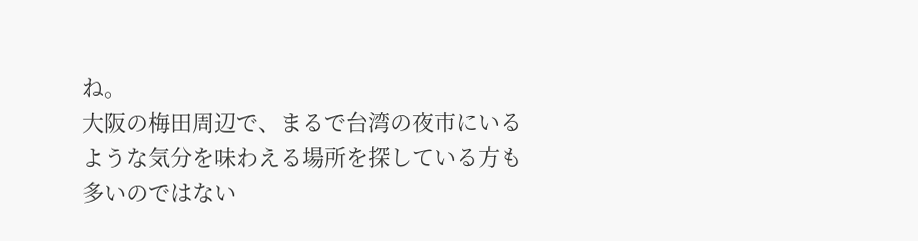ね。
大阪の梅田周辺で、まるで台湾の夜市にいるような気分を味わえる場所を探している方も多いのではない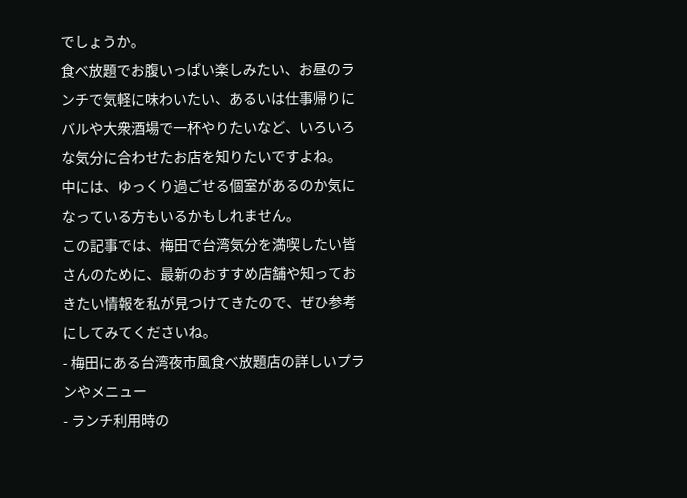でしょうか。
食べ放題でお腹いっぱい楽しみたい、お昼のランチで気軽に味わいたい、あるいは仕事帰りにバルや大衆酒場で一杯やりたいなど、いろいろな気分に合わせたお店を知りたいですよね。
中には、ゆっくり過ごせる個室があるのか気になっている方もいるかもしれません。
この記事では、梅田で台湾気分を満喫したい皆さんのために、最新のおすすめ店舗や知っておきたい情報を私が見つけてきたので、ぜひ参考にしてみてくださいね。
- 梅田にある台湾夜市風食べ放題店の詳しいプランやメニュー
- ランチ利用時の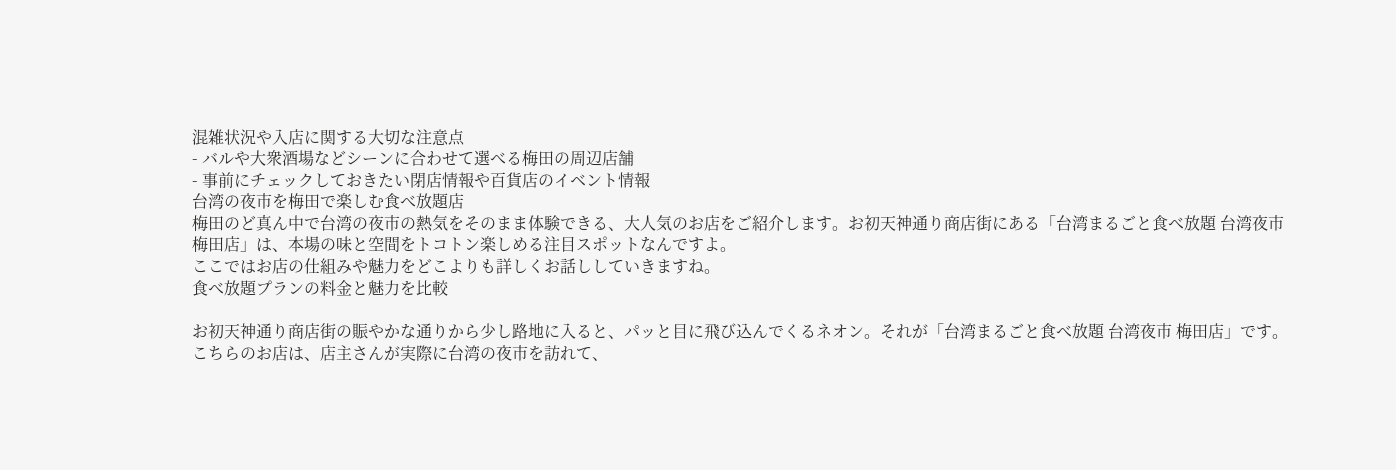混雑状況や入店に関する大切な注意点
- バルや大衆酒場などシーンに合わせて選べる梅田の周辺店舗
- 事前にチェックしておきたい閉店情報や百貨店のイベント情報
台湾の夜市を梅田で楽しむ食べ放題店
梅田のど真ん中で台湾の夜市の熱気をそのまま体験できる、大人気のお店をご紹介します。お初天神通り商店街にある「台湾まるごと食べ放題 台湾夜市 梅田店」は、本場の味と空間をトコトン楽しめる注目スポットなんですよ。
ここではお店の仕組みや魅力をどこよりも詳しくお話ししていきますね。
食べ放題プランの料金と魅力を比較

お初天神通り商店街の賑やかな通りから少し路地に入ると、パッと目に飛び込んでくるネオン。それが「台湾まるごと食べ放題 台湾夜市 梅田店」です。
こちらのお店は、店主さんが実際に台湾の夜市を訪れて、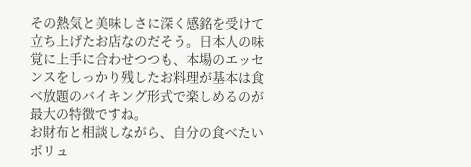その熱気と美味しさに深く感銘を受けて立ち上げたお店なのだそう。日本人の味覚に上手に合わせつつも、本場のエッセンスをしっかり残したお料理が基本は食べ放題のバイキング形式で楽しめるのが最大の特徴ですね。
お財布と相談しながら、自分の食べたいボリュ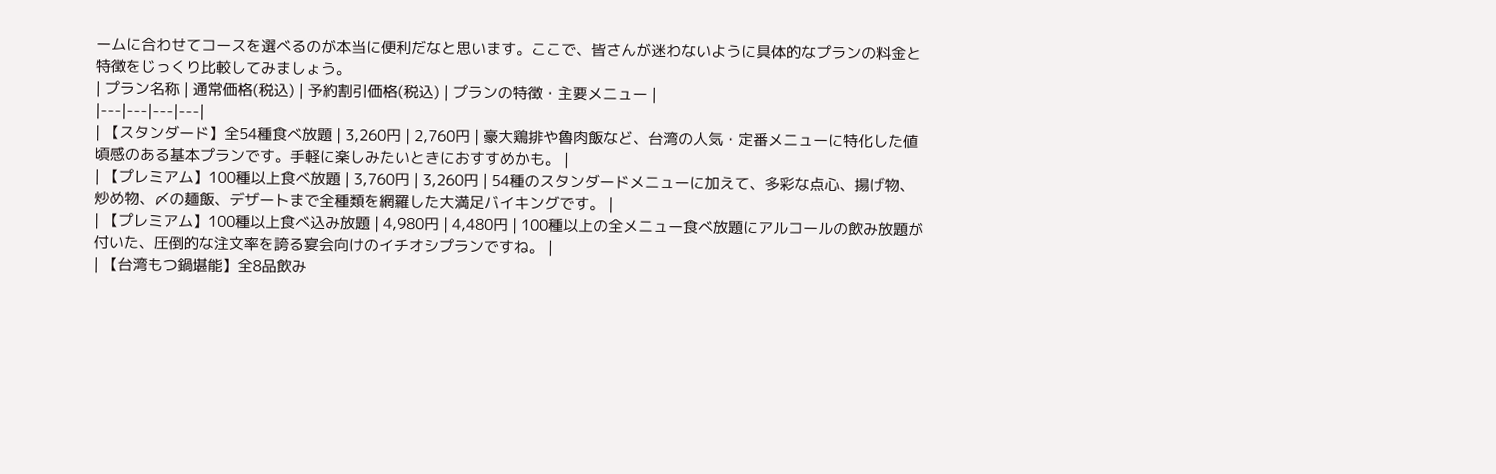ームに合わせてコースを選べるのが本当に便利だなと思います。ここで、皆さんが迷わないように具体的なプランの料金と特徴をじっくり比較してみましょう。
| プラン名称 | 通常価格(税込) | 予約割引価格(税込) | プランの特徴・主要メニュー |
|---|---|---|---|
| 【スタンダード】全54種食べ放題 | 3,260円 | 2,760円 | 豪大鶏排や魯肉飯など、台湾の人気・定番メニューに特化した値頃感のある基本プランです。手軽に楽しみたいときにおすすめかも。 |
| 【プレミアム】100種以上食べ放題 | 3,760円 | 3,260円 | 54種のスタンダードメニューに加えて、多彩な点心、揚げ物、炒め物、〆の麺飯、デザートまで全種類を網羅した大満足バイキングです。 |
| 【プレミアム】100種以上食べ込み放題 | 4,980円 | 4,480円 | 100種以上の全メニュー食べ放題にアルコールの飲み放題が付いた、圧倒的な注文率を誇る宴会向けのイチオシプランですね。 |
| 【台湾もつ鍋堪能】全8品飲み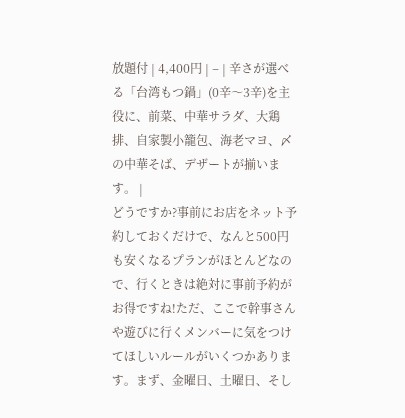放題付 | 4,400円 | – | 辛さが選べる「台湾もつ鍋」(0辛〜3辛)を主役に、前菜、中華サラダ、大鶏排、自家製小籠包、海老マヨ、〆の中華そば、デザートが揃います。 |
どうですか?事前にお店をネット予約しておくだけで、なんと500円も安くなるプランがほとんどなので、行くときは絶対に事前予約がお得ですね!ただ、ここで幹事さんや遊びに行くメンバーに気をつけてほしいルールがいくつかあります。まず、金曜日、土曜日、そし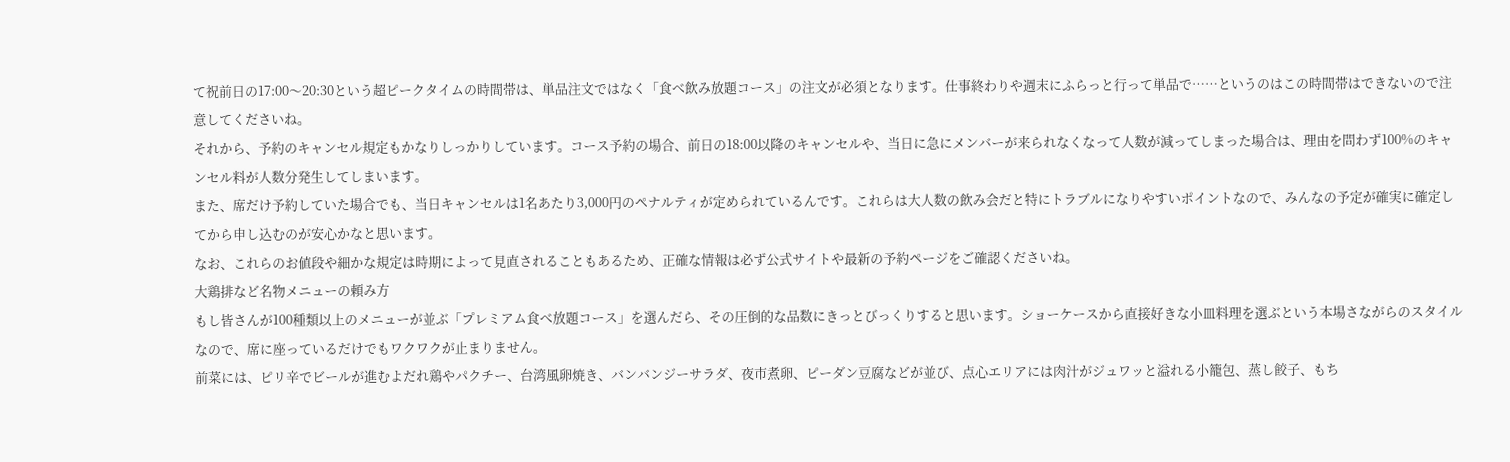て祝前日の17:00〜20:30という超ピークタイムの時間帯は、単品注文ではなく「食べ飲み放題コース」の注文が必須となります。仕事終わりや週末にふらっと行って単品で……というのはこの時間帯はできないので注意してくださいね。
それから、予約のキャンセル規定もかなりしっかりしています。コース予約の場合、前日の18:00以降のキャンセルや、当日に急にメンバーが来られなくなって人数が減ってしまった場合は、理由を問わず100%のキャンセル料が人数分発生してしまいます。
また、席だけ予約していた場合でも、当日キャンセルは1名あたり3,000円のペナルティが定められているんです。これらは大人数の飲み会だと特にトラブルになりやすいポイントなので、みんなの予定が確実に確定してから申し込むのが安心かなと思います。
なお、これらのお値段や細かな規定は時期によって見直されることもあるため、正確な情報は必ず公式サイトや最新の予約ページをご確認くださいね。
大鶏排など名物メニューの頼み方
もし皆さんが100種類以上のメニューが並ぶ「プレミアム食べ放題コース」を選んだら、その圧倒的な品数にきっとびっくりすると思います。ショーケースから直接好きな小皿料理を選ぶという本場さながらのスタイルなので、席に座っているだけでもワクワクが止まりません。
前菜には、ピリ辛でビールが進むよだれ鶏やパクチー、台湾風卵焼き、バンバンジーサラダ、夜市煮卵、ピーダン豆腐などが並び、点心エリアには肉汁がジュワッと溢れる小籠包、蒸し餃子、もち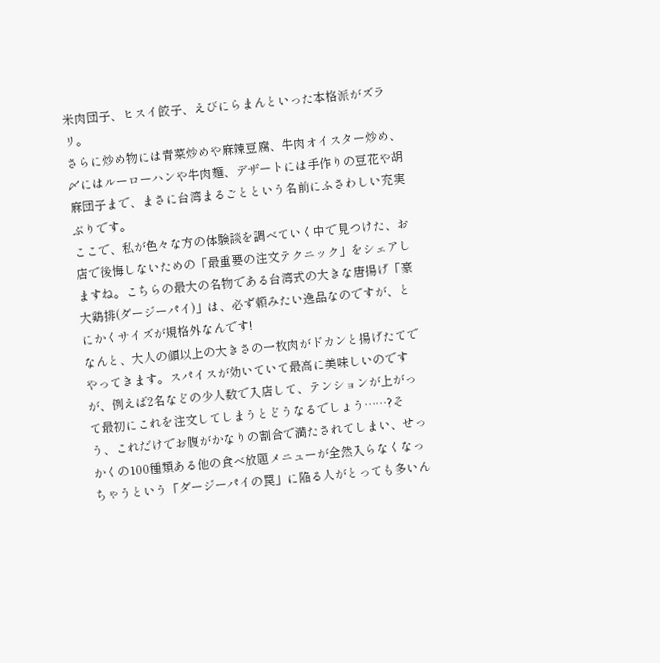米肉団子、ヒスイ餃子、えびにらまんといった本格派がズラリ。
さらに炒め物には青菜炒めや麻辣豆腐、牛肉オイスター炒め、〆にはルーローハンや牛肉麺、デザートには手作りの豆花や胡麻団子まで、まさに台湾まるごとという名前にふさわしい充実ぶりです。
ここで、私が色々な方の体験談を調べていく中で見つけた、お店で後悔しないための「最重要の注文テクニック」をシェアしますね。こちらの最大の名物である台湾式の大きな唐揚げ「豪大鶏排(ダージーパイ)」は、必ず頼みたい逸品なのですが、とにかくサイズが規格外なんです!
なんと、大人の顔以上の大きさの一枚肉がドカンと揚げたてでやってきます。スパイスが効いていて最高に美味しいのですが、例えば2名などの少人数で入店して、テンションが上がって最初にこれを注文してしまうとどうなるでしょう……?そう、これだけでお腹がかなりの割合で満たされてしまい、せっかくの100種類ある他の食べ放題メニューが全然入らなくなっちゃうという「ダージーパイの罠」に陥る人がとっても多いん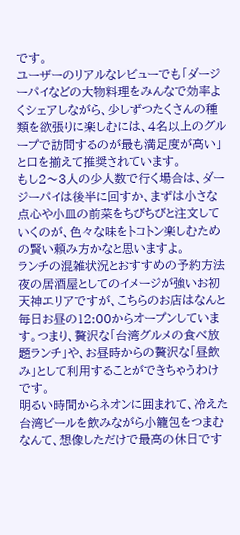です。
ユーザーのリアルなレビューでも「ダージーパイなどの大物料理をみんなで効率よくシェアしながら、少しずつたくさんの種類を欲張りに楽しむには、4名以上のグループで訪問するのが最も満足度が高い」と口を揃えて推奨されています。
もし2〜3人の少人数で行く場合は、ダージーパイは後半に回すか、まずは小さな点心や小皿の前菜をちびちびと注文していくのが、色々な味をトコトン楽しむための賢い頼み方かなと思いますよ。
ランチの混雑状況とおすすめの予約方法
夜の居酒屋としてのイメージが強いお初天神エリアですが、こちらのお店はなんと毎日お昼の12:00からオープンしています。つまり、贅沢な「台湾グルメの食べ放題ランチ」や、お昼時からの贅沢な「昼飲み」として利用することができちゃうわけです。
明るい時間からネオンに囲まれて、冷えた台湾ビールを飲みながら小籠包をつまむなんて、想像しただけで最高の休日です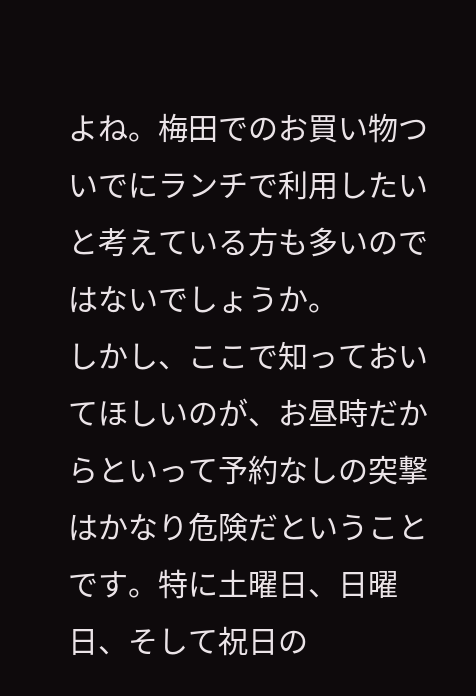よね。梅田でのお買い物ついでにランチで利用したいと考えている方も多いのではないでしょうか。
しかし、ここで知っておいてほしいのが、お昼時だからといって予約なしの突撃はかなり危険だということです。特に土曜日、日曜日、そして祝日の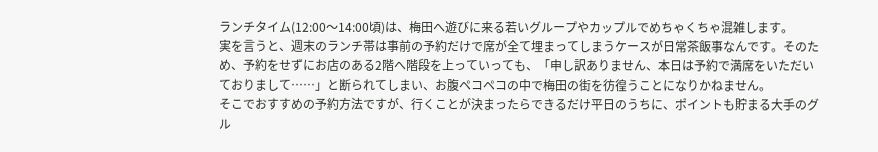ランチタイム(12:00〜14:00頃)は、梅田へ遊びに来る若いグループやカップルでめちゃくちゃ混雑します。
実を言うと、週末のランチ帯は事前の予約だけで席が全て埋まってしまうケースが日常茶飯事なんです。そのため、予約をせずにお店のある2階へ階段を上っていっても、「申し訳ありません、本日は予約で満席をいただいておりまして……」と断られてしまい、お腹ペコペコの中で梅田の街を彷徨うことになりかねません。
そこでおすすめの予約方法ですが、行くことが決まったらできるだけ平日のうちに、ポイントも貯まる大手のグル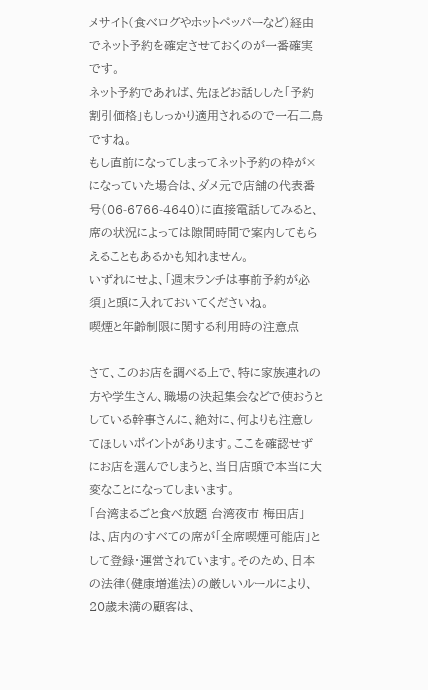メサイト(食べログやホットペッパーなど)経由でネット予約を確定させておくのが一番確実です。
ネット予約であれば、先ほどお話しした「予約割引価格」もしっかり適用されるので一石二鳥ですね。
もし直前になってしまってネット予約の枠が×になっていた場合は、ダメ元で店舗の代表番号(06-6766-4640)に直接電話してみると、席の状況によっては隙間時間で案内してもらえることもあるかも知れません。
いずれにせよ、「週末ランチは事前予約が必須」と頭に入れておいてくださいね。
喫煙と年齢制限に関する利用時の注意点

さて、このお店を調べる上で、特に家族連れの方や学生さん、職場の決起集会などで使おうとしている幹事さんに、絶対に、何よりも注意してほしいポイントがあります。ここを確認せずにお店を選んでしまうと、当日店頭で本当に大変なことになってしまいます。
「台湾まるごと食べ放題 台湾夜市 梅田店」は、店内のすべての席が「全席喫煙可能店」として登録・運営されています。そのため、日本の法律(健康増進法)の厳しいルールにより、20歳未満の顧客は、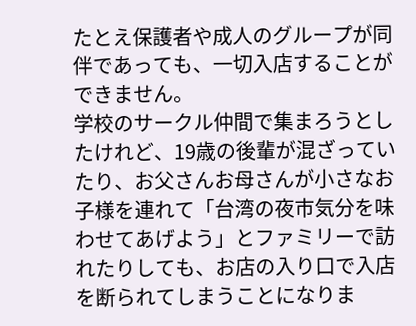たとえ保護者や成人のグループが同伴であっても、一切入店することができません。
学校のサークル仲間で集まろうとしたけれど、19歳の後輩が混ざっていたり、お父さんお母さんが小さなお子様を連れて「台湾の夜市気分を味わせてあげよう」とファミリーで訪れたりしても、お店の入り口で入店を断られてしまうことになりま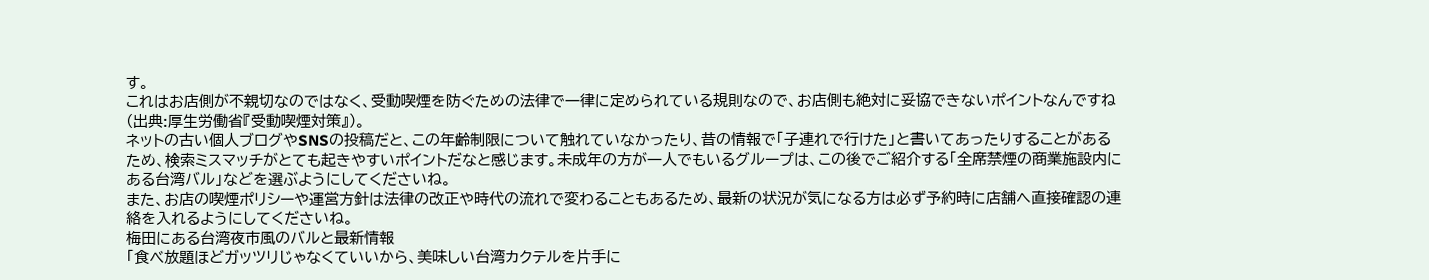す。
これはお店側が不親切なのではなく、受動喫煙を防ぐための法律で一律に定められている規則なので、お店側も絶対に妥協できないポイントなんですね(出典:厚生労働省『受動喫煙対策』)。
ネットの古い個人ブログやSNSの投稿だと、この年齢制限について触れていなかったり、昔の情報で「子連れで行けた」と書いてあったりすることがあるため、検索ミスマッチがとても起きやすいポイントだなと感じます。未成年の方が一人でもいるグループは、この後でご紹介する「全席禁煙の商業施設内にある台湾バル」などを選ぶようにしてくださいね。
また、お店の喫煙ポリシーや運営方針は法律の改正や時代の流れで変わることもあるため、最新の状況が気になる方は必ず予約時に店舗へ直接確認の連絡を入れるようにしてくださいね。
梅田にある台湾夜市風のバルと最新情報
「食べ放題ほどガッツリじゃなくていいから、美味しい台湾カクテルを片手に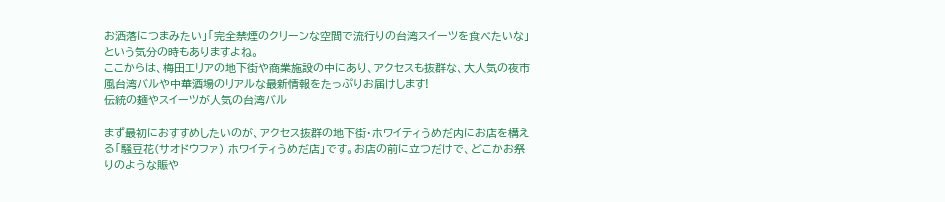お洒落につまみたい」「完全禁煙のクリーンな空間で流行りの台湾スイーツを食べたいな」という気分の時もありますよね。
ここからは、梅田エリアの地下街や商業施設の中にあり、アクセスも抜群な、大人気の夜市風台湾バルや中華酒場のリアルな最新情報をたっぷりお届けします!
伝統の麺やスイーツが人気の台湾バル

まず最初におすすめしたいのが、アクセス抜群の地下街・ホワイティうめだ内にお店を構える「騒豆花(サオドウファ) ホワイティうめだ店」です。お店の前に立つだけで、どこかお祭りのような賑や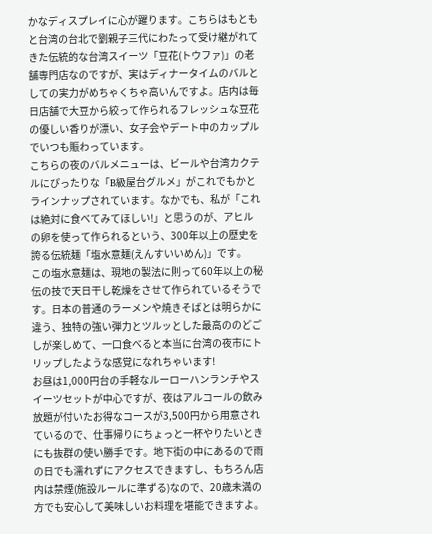かなディスプレイに心が躍ります。こちらはもともと台湾の台北で劉親子三代にわたって受け継がれてきた伝統的な台湾スイーツ「豆花(トウファ)」の老舗専門店なのですが、実はディナータイムのバルとしての実力がめちゃくちゃ高いんですよ。店内は毎日店舗で大豆から絞って作られるフレッシュな豆花の優しい香りが漂い、女子会やデート中のカップルでいつも賑わっています。
こちらの夜のバルメニューは、ビールや台湾カクテルにぴったりな「B級屋台グルメ」がこれでもかとラインナップされています。なかでも、私が「これは絶対に食べてみてほしい!」と思うのが、アヒルの卵を使って作られるという、300年以上の歴史を誇る伝統麺「塩水意麺(えんすいいめん)」です。
この塩水意麺は、現地の製法に則って60年以上の秘伝の技で天日干し乾燥をさせて作られているそうです。日本の普通のラーメンや焼きそばとは明らかに違う、独特の強い弾力とツルッとした最高ののどごしが楽しめて、一口食べると本当に台湾の夜市にトリップしたような感覚になれちゃいます!
お昼は1,000円台の手軽なルーローハンランチやスイーツセットが中心ですが、夜はアルコールの飲み放題が付いたお得なコースが3,500円から用意されているので、仕事帰りにちょっと一杯やりたいときにも抜群の使い勝手です。地下街の中にあるので雨の日でも濡れずにアクセスできますし、もちろん店内は禁煙(施設ルールに準ずる)なので、20歳未満の方でも安心して美味しいお料理を堪能できますよ。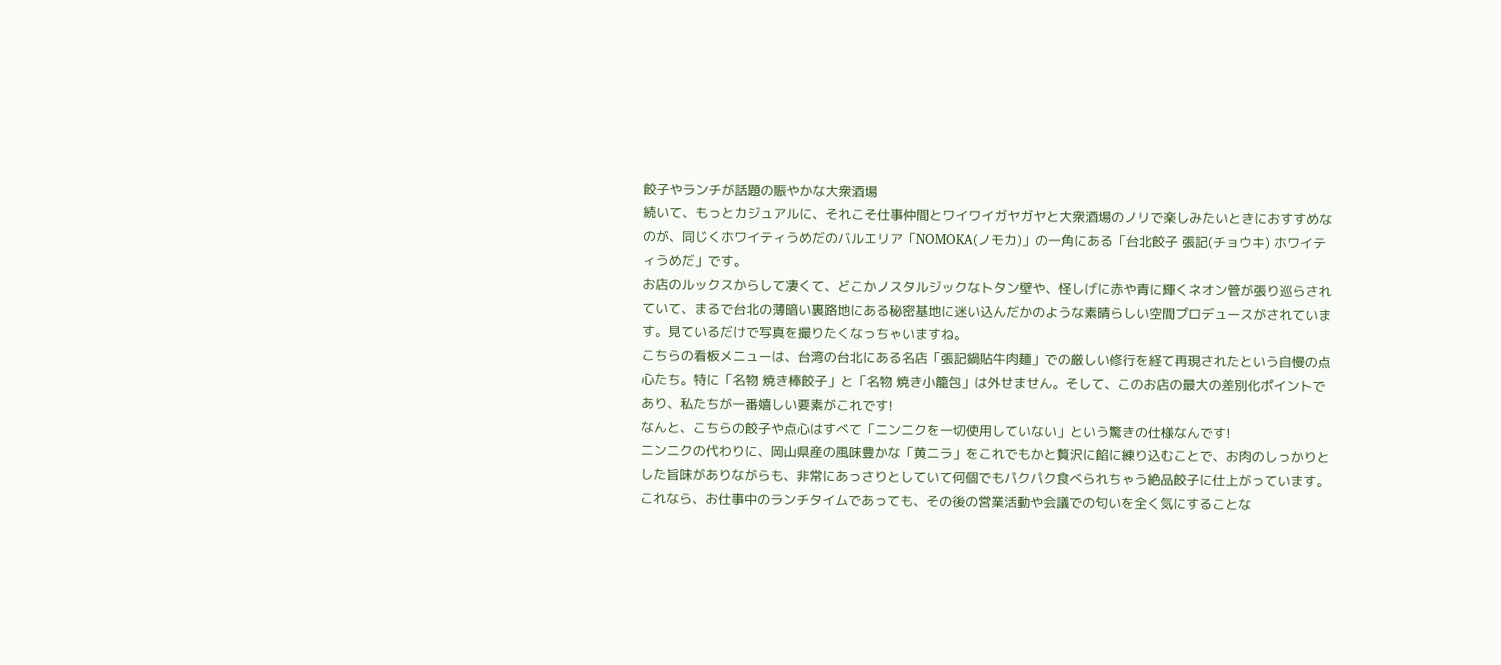餃子やランチが話題の賑やかな大衆酒場
続いて、もっとカジュアルに、それこそ仕事仲間とワイワイガヤガヤと大衆酒場のノリで楽しみたいときにおすすめなのが、同じくホワイティうめだのバルエリア「NOMOKA(ノモカ)」の一角にある「台北餃子 張記(チョウキ) ホワイティうめだ」です。
お店のルックスからして凄くて、どこかノスタルジックなトタン壁や、怪しげに赤や青に輝くネオン管が張り巡らされていて、まるで台北の薄暗い裏路地にある秘密基地に迷い込んだかのような素晴らしい空間プロデュースがされています。見ているだけで写真を撮りたくなっちゃいますね。
こちらの看板メニューは、台湾の台北にある名店「張記鍋貼牛肉麺」での厳しい修行を経て再現されたという自慢の点心たち。特に「名物 焼き棒餃子」と「名物 焼き小籠包」は外せません。そして、このお店の最大の差別化ポイントであり、私たちが一番嬉しい要素がこれです!
なんと、こちらの餃子や点心はすべて「ニンニクを一切使用していない」という驚きの仕様なんです!
ニンニクの代わりに、岡山県産の風味豊かな「黄ニラ」をこれでもかと贅沢に餡に練り込むことで、お肉のしっかりとした旨味がありながらも、非常にあっさりとしていて何個でもパクパク食べられちゃう絶品餃子に仕上がっています。
これなら、お仕事中のランチタイムであっても、その後の営業活動や会議での匂いを全く気にすることな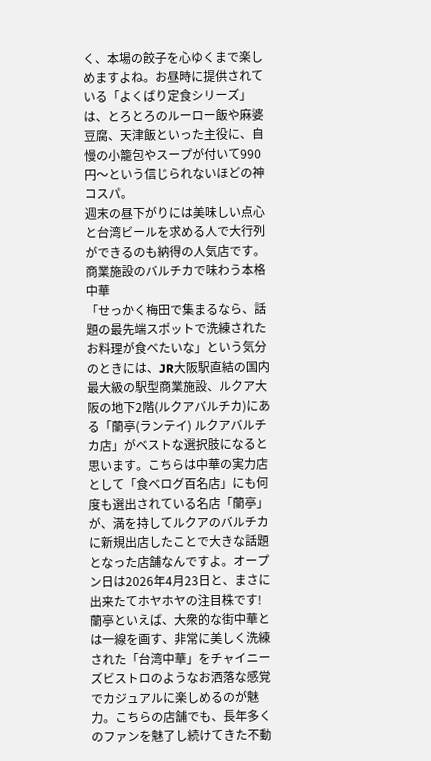く、本場の餃子を心ゆくまで楽しめますよね。お昼時に提供されている「よくばり定食シリーズ」は、とろとろのルーロー飯や麻婆豆腐、天津飯といった主役に、自慢の小籠包やスープが付いて990円〜という信じられないほどの神コスパ。
週末の昼下がりには美味しい点心と台湾ビールを求める人で大行列ができるのも納得の人気店です。
商業施設のバルチカで味わう本格中華
「せっかく梅田で集まるなら、話題の最先端スポットで洗練されたお料理が食べたいな」という気分のときには、JR大阪駅直結の国内最大級の駅型商業施設、ルクア大阪の地下2階(ルクアバルチカ)にある「蘭亭(ランテイ) ルクアバルチカ店」がベストな選択肢になると思います。こちらは中華の実力店として「食べログ百名店」にも何度も選出されている名店「蘭亭」が、満を持してルクアのバルチカに新規出店したことで大きな話題となった店舗なんですよ。オープン日は2026年4月23日と、まさに出来たてホヤホヤの注目株です!
蘭亭といえば、大衆的な街中華とは一線を画す、非常に美しく洗練された「台湾中華」をチャイニーズビストロのようなお洒落な感覚でカジュアルに楽しめるのが魅力。こちらの店舗でも、長年多くのファンを魅了し続けてきた不動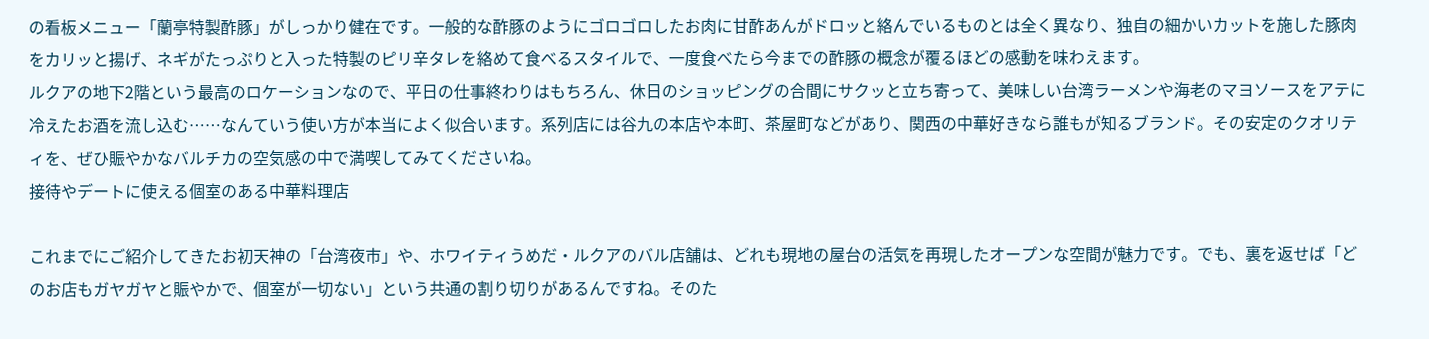の看板メニュー「蘭亭特製酢豚」がしっかり健在です。一般的な酢豚のようにゴロゴロしたお肉に甘酢あんがドロッと絡んでいるものとは全く異なり、独自の細かいカットを施した豚肉をカリッと揚げ、ネギがたっぷりと入った特製のピリ辛タレを絡めて食べるスタイルで、一度食べたら今までの酢豚の概念が覆るほどの感動を味わえます。
ルクアの地下2階という最高のロケーションなので、平日の仕事終わりはもちろん、休日のショッピングの合間にサクッと立ち寄って、美味しい台湾ラーメンや海老のマヨソースをアテに冷えたお酒を流し込む……なんていう使い方が本当によく似合います。系列店には谷九の本店や本町、茶屋町などがあり、関西の中華好きなら誰もが知るブランド。その安定のクオリティを、ぜひ賑やかなバルチカの空気感の中で満喫してみてくださいね。
接待やデートに使える個室のある中華料理店

これまでにご紹介してきたお初天神の「台湾夜市」や、ホワイティうめだ・ルクアのバル店舗は、どれも現地の屋台の活気を再現したオープンな空間が魅力です。でも、裏を返せば「どのお店もガヤガヤと賑やかで、個室が一切ない」という共通の割り切りがあるんですね。そのた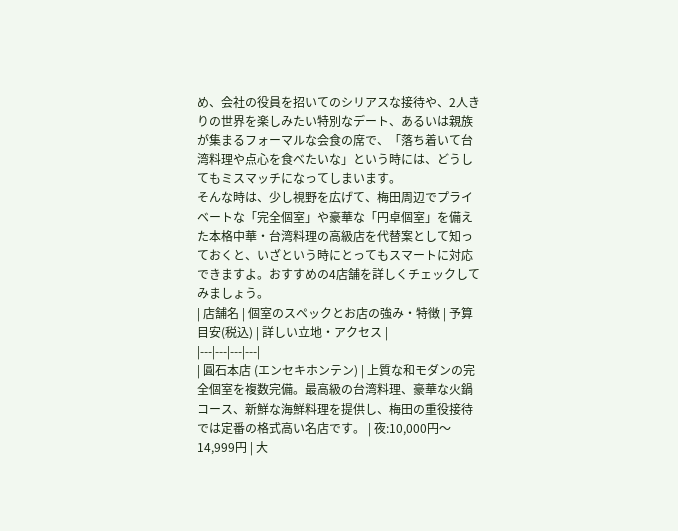め、会社の役員を招いてのシリアスな接待や、2人きりの世界を楽しみたい特別なデート、あるいは親族が集まるフォーマルな会食の席で、「落ち着いて台湾料理や点心を食べたいな」という時には、どうしてもミスマッチになってしまいます。
そんな時は、少し視野を広げて、梅田周辺でプライベートな「完全個室」や豪華な「円卓個室」を備えた本格中華・台湾料理の高級店を代替案として知っておくと、いざという時にとってもスマートに対応できますよ。おすすめの4店舗を詳しくチェックしてみましょう。
| 店舗名 | 個室のスペックとお店の強み・特徴 | 予算目安(税込) | 詳しい立地・アクセス |
|---|---|---|---|
| 圓石本店 (エンセキホンテン) | 上質な和モダンの完全個室を複数完備。最高級の台湾料理、豪華な火鍋コース、新鮮な海鮮料理を提供し、梅田の重役接待では定番の格式高い名店です。 | 夜:10,000円〜14,999円 | 大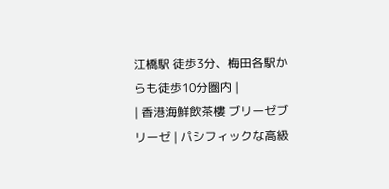江橋駅 徒歩3分、梅田各駅からも徒歩10分圏内 |
| 香港海鮮飲茶樓 ブリーゼブリーゼ | パシフィックな高級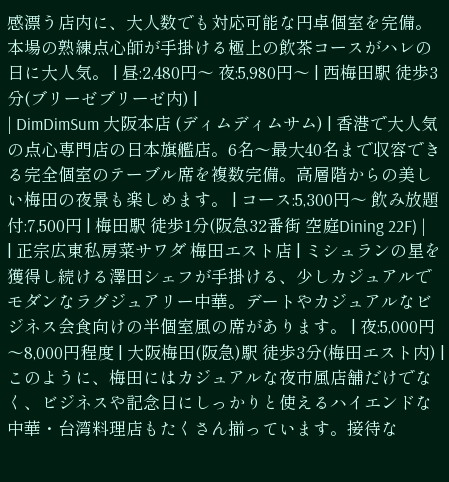感漂う店内に、大人数でも対応可能な円卓個室を完備。本場の熟練点心師が手掛ける極上の飲茶コースがハレの日に大人気。 | 昼:2,480円〜 夜:5,980円〜 | 西梅田駅 徒歩3分(ブリーゼブリーゼ内) |
| DimDimSum 大阪本店 (ディムディムサム) | 香港で大人気の点心専門店の日本旗艦店。6名〜最大40名まで収容できる完全個室のテーブル席を複数完備。高層階からの美しい梅田の夜景も楽しめます。 | コース:5,300円〜 飲み放題付:7,500円 | 梅田駅 徒歩1分(阪急32番街 空庭Dining 22F) |
| 正宗広東私房菜サワダ 梅田エスト店 | ミシュランの星を獲得し続ける澤田シェフが手掛ける、少しカジュアルでモダンなラグジュアリー中華。デートやカジュアルなビジネス会食向けの半個室風の席があります。 | 夜:5,000円〜8,000円程度 | 大阪梅田(阪急)駅 徒歩3分(梅田エスト内) |
このように、梅田にはカジュアルな夜市風店舗だけでなく、ビジネスや記念日にしっかりと使えるハイエンドな中華・台湾料理店もたくさん揃っています。接待な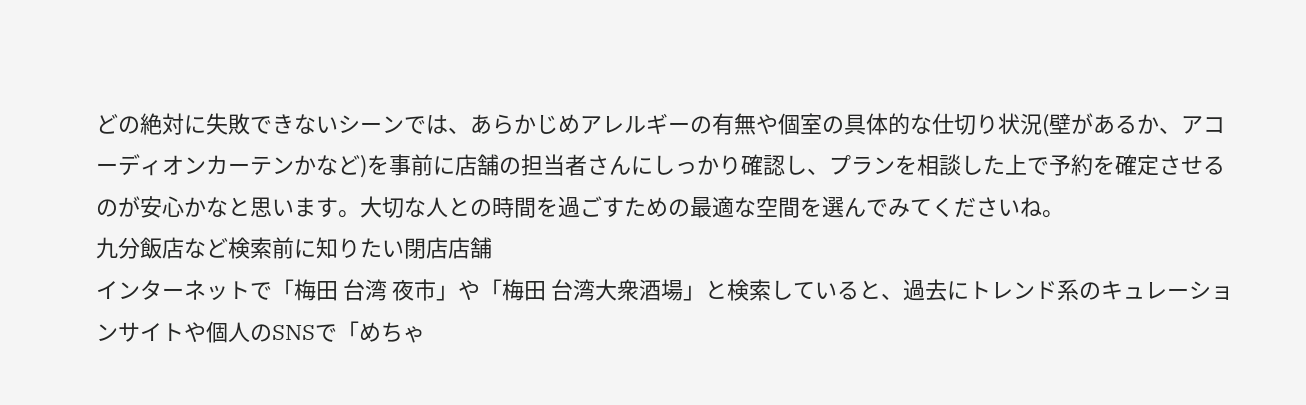どの絶対に失敗できないシーンでは、あらかじめアレルギーの有無や個室の具体的な仕切り状況(壁があるか、アコーディオンカーテンかなど)を事前に店舗の担当者さんにしっかり確認し、プランを相談した上で予約を確定させるのが安心かなと思います。大切な人との時間を過ごすための最適な空間を選んでみてくださいね。
九分飯店など検索前に知りたい閉店店舗
インターネットで「梅田 台湾 夜市」や「梅田 台湾大衆酒場」と検索していると、過去にトレンド系のキュレーションサイトや個人のSNSで「めちゃ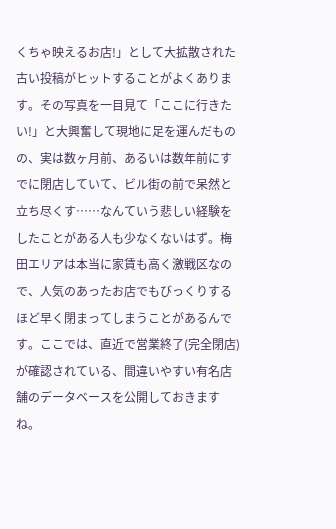くちゃ映えるお店!」として大拡散された古い投稿がヒットすることがよくあります。その写真を一目見て「ここに行きたい!」と大興奮して現地に足を運んだものの、実は数ヶ月前、あるいは数年前にすでに閉店していて、ビル街の前で呆然と立ち尽くす……なんていう悲しい経験をしたことがある人も少なくないはず。梅田エリアは本当に家賃も高く激戦区なので、人気のあったお店でもびっくりするほど早く閉まってしまうことがあるんです。ここでは、直近で営業終了(完全閉店)が確認されている、間違いやすい有名店舗のデータベースを公開しておきますね。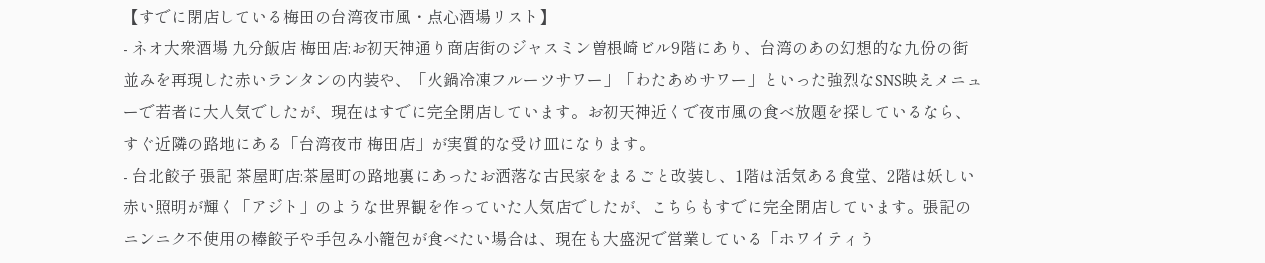【すでに閉店している梅田の台湾夜市風・点心酒場リスト】
- ネオ大衆酒場 九分飯店 梅田店:お初天神通り商店街のジャスミン曽根崎ビル9階にあり、台湾のあの幻想的な九份の街並みを再現した赤いランタンの内装や、「火鍋冷凍フルーツサワー」「わたあめサワー」といった強烈なSNS映えメニューで若者に大人気でしたが、現在はすでに完全閉店しています。お初天神近くで夜市風の食べ放題を探しているなら、すぐ近隣の路地にある「台湾夜市 梅田店」が実質的な受け皿になります。
- 台北餃子 張記 茶屋町店:茶屋町の路地裏にあったお洒落な古民家をまるごと改装し、1階は活気ある食堂、2階は妖しい赤い照明が輝く「アジト」のような世界観を作っていた人気店でしたが、こちらもすでに完全閉店しています。張記のニンニク不使用の棒餃子や手包み小籠包が食べたい場合は、現在も大盛況で営業している「ホワイティう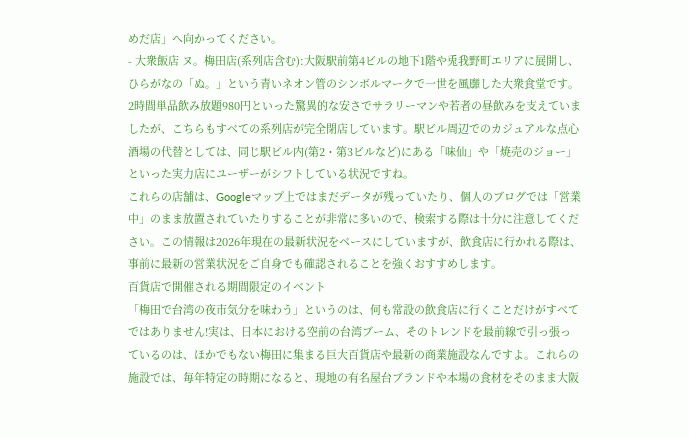めだ店」へ向かってください。
- 大衆飯店 ヌ。梅田店(系列店含む):大阪駅前第4ビルの地下1階や兎我野町エリアに展開し、ひらがなの「ぬ。」という青いネオン管のシンボルマークで一世を風靡した大衆食堂です。2時間単品飲み放題980円といった驚異的な安さでサラリーマンや若者の昼飲みを支えていましたが、こちらもすべての系列店が完全閉店しています。駅ビル周辺でのカジュアルな点心酒場の代替としては、同じ駅ビル内(第2・第3ビルなど)にある「味仙」や「焼売のジョー」といった実力店にユーザーがシフトしている状況ですね。
これらの店舗は、Googleマップ上ではまだデータが残っていたり、個人のブログでは「営業中」のまま放置されていたりすることが非常に多いので、検索する際は十分に注意してください。この情報は2026年現在の最新状況をベースにしていますが、飲食店に行かれる際は、事前に最新の営業状況をご自身でも確認されることを強くおすすめします。
百貨店で開催される期間限定のイベント
「梅田で台湾の夜市気分を味わう」というのは、何も常設の飲食店に行くことだけがすべてではありません!実は、日本における空前の台湾ブーム、そのトレンドを最前線で引っ張っているのは、ほかでもない梅田に集まる巨大百貨店や最新の商業施設なんですよ。これらの施設では、毎年特定の時期になると、現地の有名屋台ブランドや本場の食材をそのまま大阪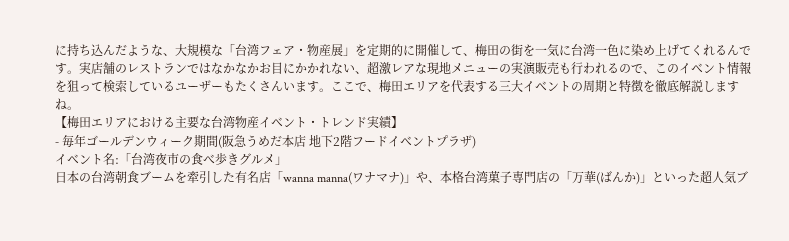に持ち込んだような、大規模な「台湾フェア・物産展」を定期的に開催して、梅田の街を一気に台湾一色に染め上げてくれるんです。実店舗のレストランではなかなかお目にかかれない、超激レアな現地メニューの実演販売も行われるので、このイベント情報を狙って検索しているユーザーもたくさんいます。ここで、梅田エリアを代表する三大イベントの周期と特徴を徹底解説しますね。
【梅田エリアにおける主要な台湾物産イベント・トレンド実績】
- 毎年ゴールデンウィーク期間(阪急うめだ本店 地下2階フードイベントプラザ)
イベント名:「台湾夜市の食べ歩きグルメ」
日本の台湾朝食ブームを牽引した有名店「wanna manna(ワナマナ)」や、本格台湾菓子専門店の「万華(ばんか)」といった超人気ブ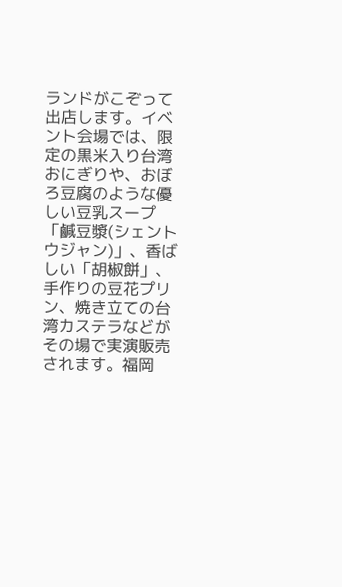ランドがこぞって出店します。イベント会場では、限定の黒米入り台湾おにぎりや、おぼろ豆腐のような優しい豆乳スープ「鹹豆漿(シェントウジャン)」、香ばしい「胡椒餅」、手作りの豆花プリン、焼き立ての台湾カステラなどがその場で実演販売されます。福岡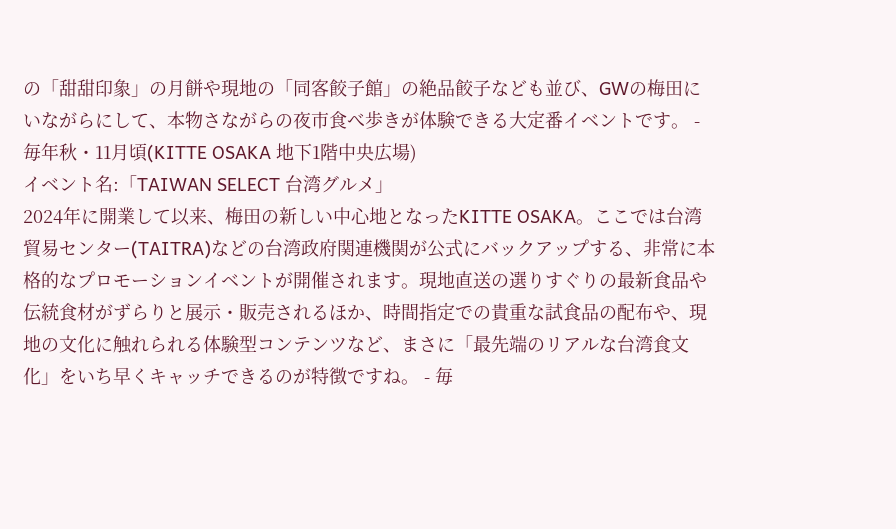の「甜甜印象」の月餅や現地の「同客餃子館」の絶品餃子なども並び、GWの梅田にいながらにして、本物さながらの夜市食べ歩きが体験できる大定番イベントです。 - 毎年秋・11月頃(KITTE OSAKA 地下1階中央広場)
イベント名:「TAIWAN SELECT 台湾グルメ」
2024年に開業して以来、梅田の新しい中心地となったKITTE OSAKA。ここでは台湾貿易センター(TAITRA)などの台湾政府関連機関が公式にバックアップする、非常に本格的なプロモーションイベントが開催されます。現地直送の選りすぐりの最新食品や伝統食材がずらりと展示・販売されるほか、時間指定での貴重な試食品の配布や、現地の文化に触れられる体験型コンテンツなど、まさに「最先端のリアルな台湾食文化」をいち早くキャッチできるのが特徴ですね。 - 毎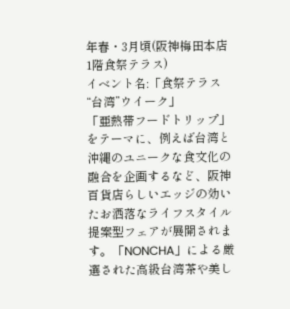年春・3月頃(阪神梅田本店 1階食祭テラス)
イベント名:「食祭テラス“台湾”ウイーク」
「亜熱帯フードトリップ」をテーマに、例えば台湾と沖縄のユニークな食文化の融合を企画するなど、阪神百貨店らしいエッジの効いたお洒落なライフスタイル提案型フェアが展開されます。「NONCHA」による厳選された高級台湾茶や美し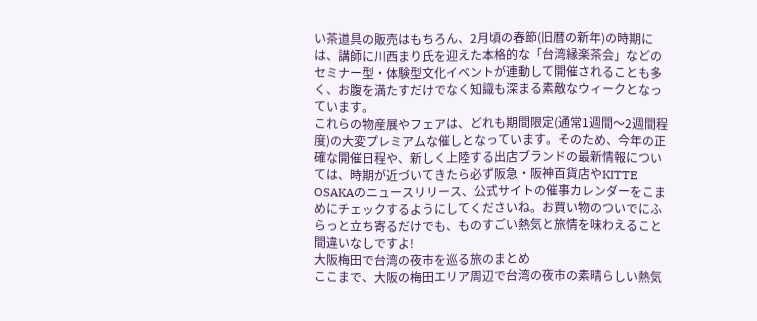い茶道具の販売はもちろん、2月頃の春節(旧暦の新年)の時期には、講師に川西まり氏を迎えた本格的な「台湾縁楽茶会」などのセミナー型・体験型文化イベントが連動して開催されることも多く、お腹を満たすだけでなく知識も深まる素敵なウィークとなっています。
これらの物産展やフェアは、どれも期間限定(通常1週間〜2週間程度)の大変プレミアムな催しとなっています。そのため、今年の正確な開催日程や、新しく上陸する出店ブランドの最新情報については、時期が近づいてきたら必ず阪急・阪神百貨店やKITTE OSAKAのニュースリリース、公式サイトの催事カレンダーをこまめにチェックするようにしてくださいね。お買い物のついでにふらっと立ち寄るだけでも、ものすごい熱気と旅情を味わえること間違いなしですよ!
大阪梅田で台湾の夜市を巡る旅のまとめ
ここまで、大阪の梅田エリア周辺で台湾の夜市の素晴らしい熱気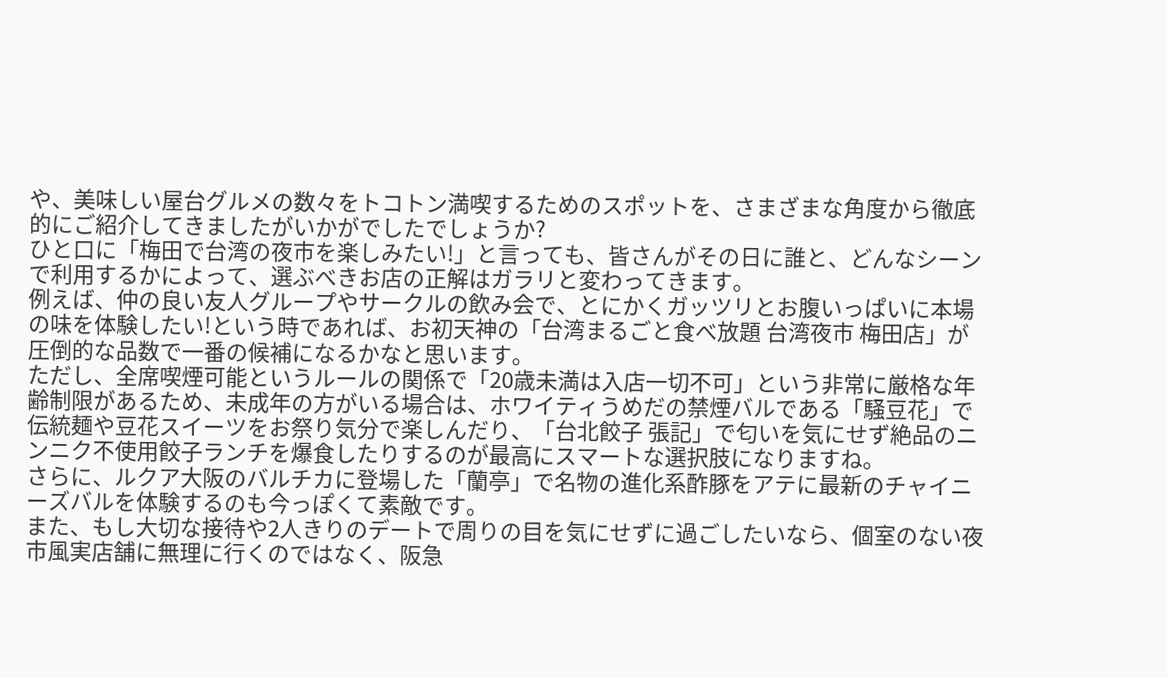や、美味しい屋台グルメの数々をトコトン満喫するためのスポットを、さまざまな角度から徹底的にご紹介してきましたがいかがでしたでしょうか?
ひと口に「梅田で台湾の夜市を楽しみたい!」と言っても、皆さんがその日に誰と、どんなシーンで利用するかによって、選ぶべきお店の正解はガラリと変わってきます。
例えば、仲の良い友人グループやサークルの飲み会で、とにかくガッツリとお腹いっぱいに本場の味を体験したい!という時であれば、お初天神の「台湾まるごと食べ放題 台湾夜市 梅田店」が圧倒的な品数で一番の候補になるかなと思います。
ただし、全席喫煙可能というルールの関係で「20歳未満は入店一切不可」という非常に厳格な年齢制限があるため、未成年の方がいる場合は、ホワイティうめだの禁煙バルである「騒豆花」で伝統麺や豆花スイーツをお祭り気分で楽しんだり、「台北餃子 張記」で匂いを気にせず絶品のニンニク不使用餃子ランチを爆食したりするのが最高にスマートな選択肢になりますね。
さらに、ルクア大阪のバルチカに登場した「蘭亭」で名物の進化系酢豚をアテに最新のチャイニーズバルを体験するのも今っぽくて素敵です。
また、もし大切な接待や2人きりのデートで周りの目を気にせずに過ごしたいなら、個室のない夜市風実店舗に無理に行くのではなく、阪急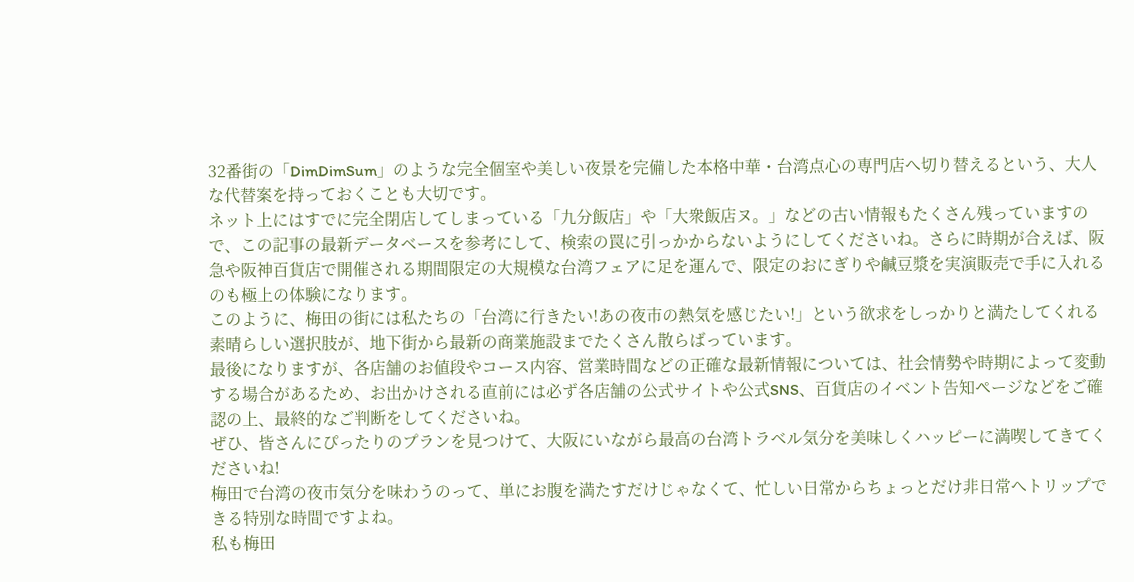32番街の「DimDimSum」のような完全個室や美しい夜景を完備した本格中華・台湾点心の専門店へ切り替えるという、大人な代替案を持っておくことも大切です。
ネット上にはすでに完全閉店してしまっている「九分飯店」や「大衆飯店ヌ。」などの古い情報もたくさん残っていますので、この記事の最新データベースを参考にして、検索の罠に引っかからないようにしてくださいね。さらに時期が合えば、阪急や阪神百貨店で開催される期間限定の大規模な台湾フェアに足を運んで、限定のおにぎりや鹹豆漿を実演販売で手に入れるのも極上の体験になります。
このように、梅田の街には私たちの「台湾に行きたい!あの夜市の熱気を感じたい!」という欲求をしっかりと満たしてくれる素晴らしい選択肢が、地下街から最新の商業施設までたくさん散らばっています。
最後になりますが、各店舗のお値段やコース内容、営業時間などの正確な最新情報については、社会情勢や時期によって変動する場合があるため、お出かけされる直前には必ず各店舗の公式サイトや公式SNS、百貨店のイベント告知ページなどをご確認の上、最終的なご判断をしてくださいね。
ぜひ、皆さんにぴったりのプランを見つけて、大阪にいながら最高の台湾トラベル気分を美味しくハッピーに満喫してきてくださいね!
梅田で台湾の夜市気分を味わうのって、単にお腹を満たすだけじゃなくて、忙しい日常からちょっとだけ非日常へトリップできる特別な時間ですよね。
私も梅田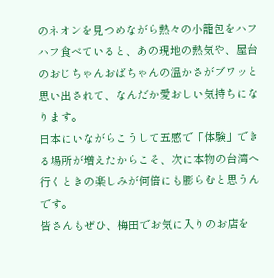のネオンを見つめながら熱々の小籠包をハフハフ食べていると、あの現地の熱気や、屋台のおじちゃんおばちゃんの温かさがブワッと思い出されて、なんだか愛おしい気持ちになります。
日本にいながらこうして五感で「体験」できる場所が増えたからこそ、次に本物の台湾へ行くときの楽しみが何倍にも膨らむと思うんです。
皆さんもぜひ、梅田でお気に入りのお店を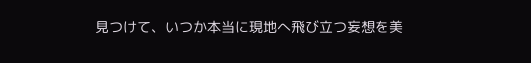見つけて、いつか本当に現地へ飛び立つ妄想を美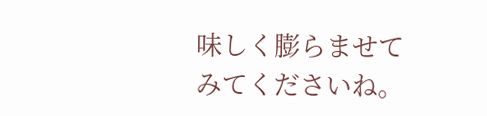味しく膨らませてみてくださいね。